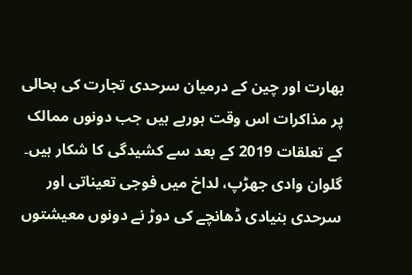بھارت اور چین کے درمیان سرحدی تجارت کی بحالی پر مذاکرات اس وقت ہورہے ہیں جب دونوں ممالک کے تعلقات 2019 کے بعد سے کشیدگی کا شکار ہیں۔ گلوان وادی جھڑپ، لداخ میں فوجی تعیناتی اور سرحدی بنیادی ڈھانچے کی دوڑ نے دونوں معیشتوں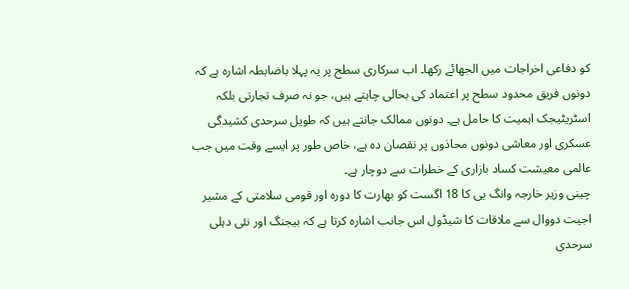کو دفاعی اخراجات میں الجھائے رکھا۔ اب سرکاری سطح پر یہ پہلا باضابطہ اشارہ ہے کہ دونوں فریق محدود سطح پر اعتماد کی بحالی چاہتے ہیں، جو نہ صرف تجارتی بلکہ اسٹریٹیجک اہمیت کا حامل ہے۔ دونوں ممالک جانتے ہیں کہ طویل سرحدی کشیدگی عسکری اور معاشی دونوں محاذوں پر نقصان دہ ہے، خاص طور پر ایسے وقت میں جب عالمی معیشت کساد بازاری کے خطرات سے دوچار ہے۔
چینی وزیر خارجہ وانگ یی کا 18 اگست کو بھارت کا دورہ اور قومی سلامتی کے مشیر اجیت دووال سے ملاقات کا شیڈول اس جانب اشارہ کرتا ہے کہ بیجنگ اور نئی دہلی سرحدی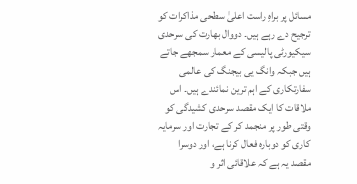مسائل پر براہِ راست اعلیٰ سطحی مذاکرات کو ترجیح دے رہے ہیں۔ دووال بھارت کی سرحدی سیکیورٹی پالیسی کے معمار سمجھے جاتے ہیں جبکہ وانگ یی بیجنگ کی عالمی سفارتکاری کے اہم ترین نمائندے ہیں۔ اس ملاقات کا ایک مقصد سرحدی کشیدگی کو وقتی طور پر منجمد کر کے تجارت اور سرمایہ کاری کو دوبارہ فعال کرنا ہے، اور دوسرا مقصد یہ ہے کہ علاقائی اثر و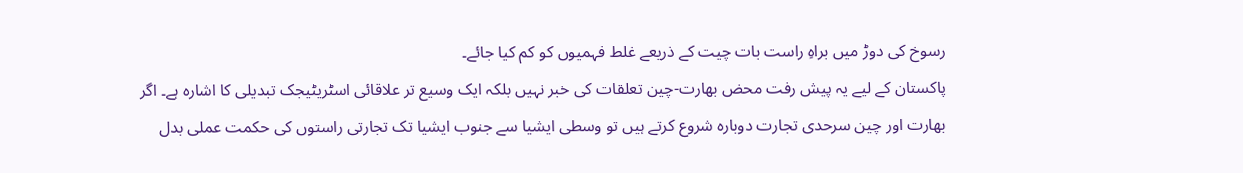رسوخ کی دوڑ میں براہِ راست بات چیت کے ذریعے غلط فہمیوں کو کم کیا جائے۔
پاکستان کے لیے یہ پیش رفت محض بھارت-چین تعلقات کی خبر نہیں بلکہ ایک وسیع تر علاقائی اسٹریٹیجک تبدیلی کا اشارہ ہے۔ اگر بھارت اور چین سرحدی تجارت دوبارہ شروع کرتے ہیں تو وسطی ایشیا سے جنوب ایشیا تک تجارتی راستوں کی حکمت عملی بدل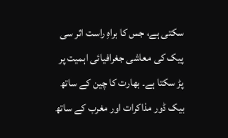سکتی ہے، جس کا براہِ راست اثر سی پیک کی معاشی جغرافیائی اہمیت پر پڑ سکتا ہے۔ بھارت کا چین کے ساتھ بیک ڈور مذاکرات اور مغرب کے ساتھ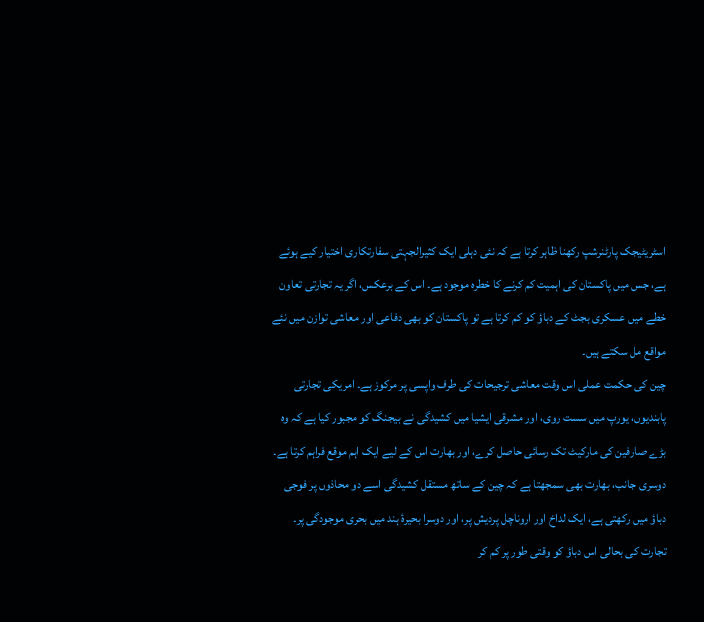اسٹریٹیجک پارٹنرشپ رکھنا ظاہر کرتا ہے کہ نئی دہلی ایک کثیرالجہتی سفارتکاری اختیار کیے ہوئے ہے، جس میں پاکستان کی اہمیت کم کرنے کا خطرہ موجود ہے۔ اس کے برعکس، اگر یہ تجارتی تعاون خطے میں عسکری بجٹ کے دباؤ کو کم کرتا ہے تو پاکستان کو بھی دفاعی اور معاشی توازن میں نئے مواقع مل سکتے ہیں۔
چین کی حکمت عملی اس وقت معاشی ترجیحات کی طرف واپسی پر مرکوز ہے۔ امریکی تجارتی پابندیوں، یورپ میں سست روی، اور مشرقی ایشیا میں کشیدگی نے بیجنگ کو مجبور کیا ہے کہ وہ بڑے صارفین کی مارکیٹ تک رسائی حاصل کرے، اور بھارت اس کے لیے ایک اہم موقع فراہم کرتا ہے۔ دوسری جانب، بھارت بھی سمجھتا ہے کہ چین کے ساتھ مستقل کشیدگی اسے دو محاذوں پر فوجی دباؤ میں رکھتی ہے، ایک لداخ اور اروناچل پردیش پر، اور دوسرا بحیرۂ ہند میں بحری موجودگی پر۔ تجارت کی بحالی اس دباؤ کو وقتی طور پر کم کر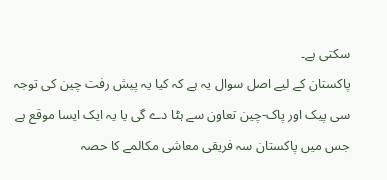سکتی ہے۔
پاکستان کے لیے اصل سوال یہ ہے کہ کیا یہ پیش رفت چین کی توجہ سی پیک اور پاک-چین تعاون سے ہٹا دے گی یا یہ ایک ایسا موقع ہے جس میں پاکستان سہ فریقی معاشی مکالمے کا حصہ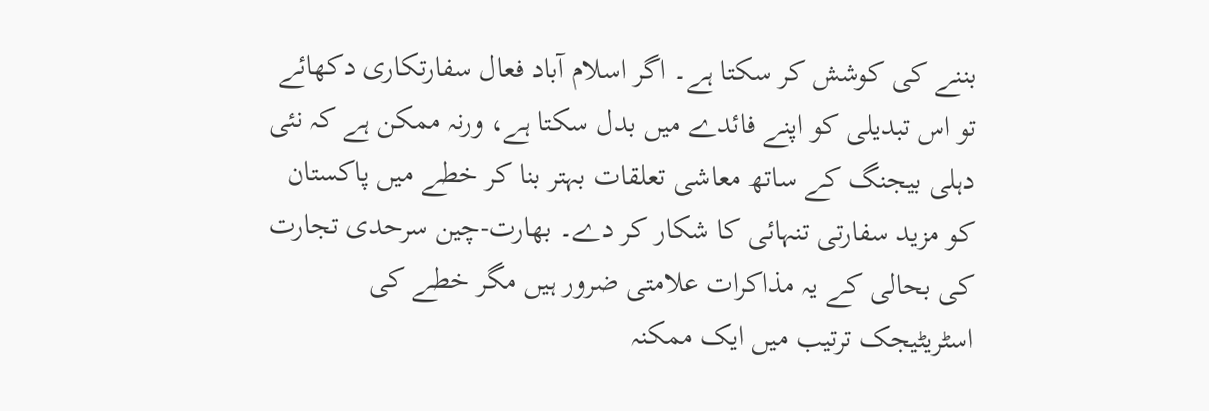بننے کی کوشش کر سکتا ہے۔ اگر اسلام آباد فعال سفارتکاری دکھائے تو اس تبدیلی کو اپنے فائدے میں بدل سکتا ہے، ورنہ ممکن ہے کہ نئی دہلی بیجنگ کے ساتھ معاشی تعلقات بہتر بنا کر خطے میں پاکستان کو مزید سفارتی تنہائی کا شکار کر دے۔ بھارت-چین سرحدی تجارت کی بحالی کے یہ مذاکرات علامتی ضرور ہیں مگر خطے کی اسٹریٹیجک ترتیب میں ایک ممکنہ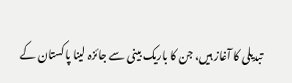تبدیلی کا آغاز ہیں، جن کا باریک بینی سے جائزہ لینا پاکستان کے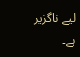لیے ناگزیر ہے۔